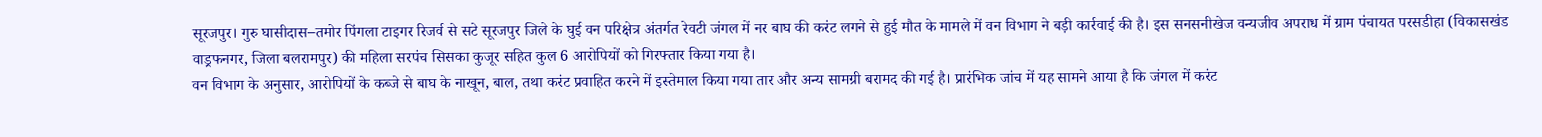सूरजपुर। गुरु घासीदास–तमोर पिंगला टाइगर रिजर्व से सटे सूरजपुर जिले के घुई वन परिक्षेत्र अंतर्गत रेवटी जंगल में नर बाघ की करंट लगने से हुई मौत के मामले में वन विभाग ने बड़ी कार्रवाई की है। इस सनसनीखेज वन्यजीव अपराध में ग्राम पंचायत परसडीहा (विकासखंड वाड्रफनगर, जिला बलरामपुर) की महिला सरपंच सिसका कुजूर सहित कुल 6 आरोपियों को गिरफ्तार किया गया है।
वन विभाग के अनुसार, आरोपियों के कब्जे से बाघ के नाखून, बाल, तथा करंट प्रवाहित करने में इस्तेमाल किया गया तार और अन्य सामग्री बरामद की गई है। प्रारंभिक जांच में यह सामने आया है कि जंगल में करंट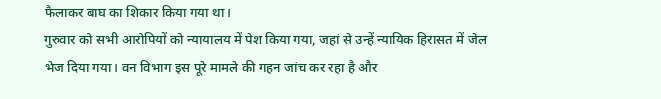फैलाकर बाघ का शिकार किया गया था।
गुरुवार को सभी आरोपियों को न्यायालय में पेश किया गया, जहां से उन्हें न्यायिक हिरासत में जेल भेज दिया गया। वन विभाग इस पूरे मामले की गहन जांच कर रहा है और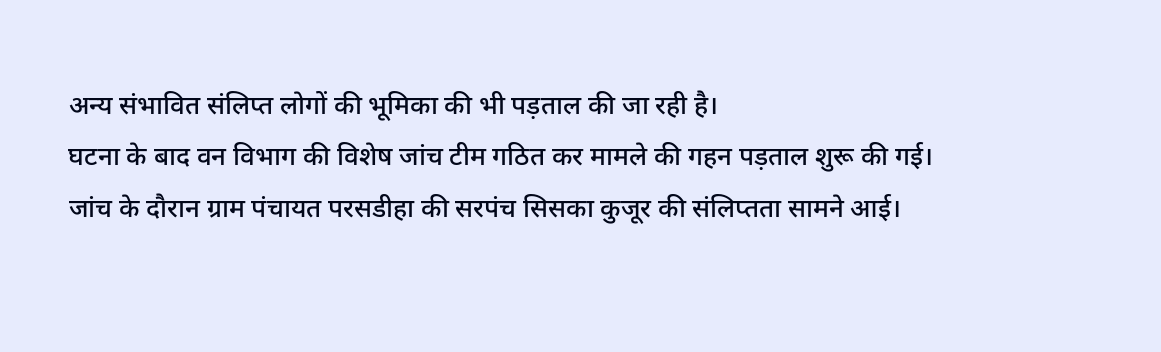अन्य संभावित संलिप्त लोगों की भूमिका की भी पड़ताल की जा रही है।
घटना के बाद वन विभाग की विशेष जांच टीम गठित कर मामले की गहन पड़ताल शुरू की गई। जांच के दौरान ग्राम पंचायत परसडीहा की सरपंच सिसका कुजूर की संलिप्तता सामने आई।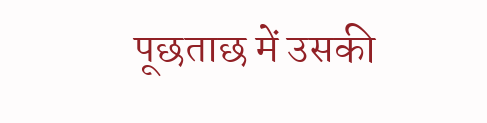पूछताछ में उसकी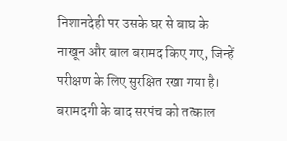निशानदेही पर उसके घर से बाघ के नाखून और बाल बरामद किए गए, जिन्हें परीक्षण के लिए सुरक्षित रखा गया है। बरामदगी के बाद सरपंच को तत्काल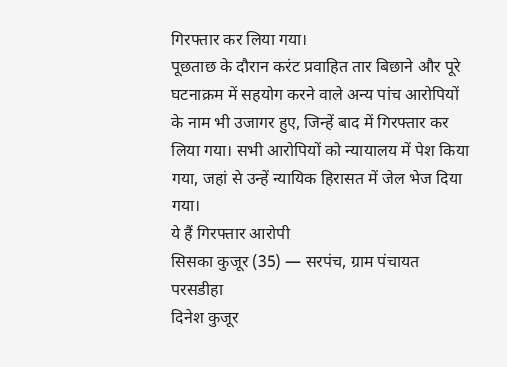गिरफ्तार कर लिया गया।
पूछताछ के दौरान करंट प्रवाहित तार बिछाने और पूरे घटनाक्रम में सहयोग करने वाले अन्य पांच आरोपियों के नाम भी उजागर हुए, जिन्हें बाद में गिरफ्तार कर लिया गया। सभी आरोपियों को न्यायालय में पेश किया गया, जहां से उन्हें न्यायिक हिरासत में जेल भेज दिया गया।
ये हैं गिरफ्तार आरोपी
सिसका कुजूर (35) — सरपंच, ग्राम पंचायत परसडीहा
दिनेश कुजूर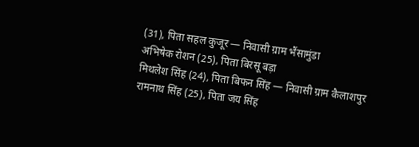(31), पिता सहल कुजूर — निवासी ग्राम भैंसामुंडा
अभिषेक रोशन (25), पिता बिरसू बड़ा
मिथलेश सिंह (24), पिता बिफन सिंह — निवासी ग्राम कैलाशपुर
रामनाथ सिंह (25), पिता जय सिंह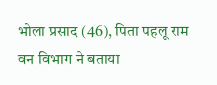भोला प्रसाद (46), पिता पहलू राम
वन विभाग ने बताया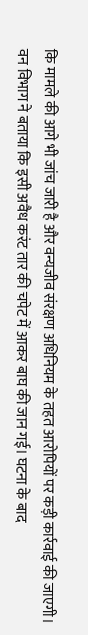कि मामले की आगे भी जांच जारी है और वन्यजीव संरक्षण अधिनियम के तहत आरोपियों पर कड़ी कार्रवाई की जाएगी।
वन विभाग ने बताया कि इसी अवैध करंट तार की चपेट में आकर बाघ की जान गई। घटना के बाद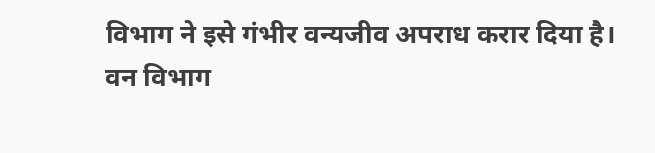विभाग ने इसे गंभीर वन्यजीव अपराध करार दिया है।
वन विभाग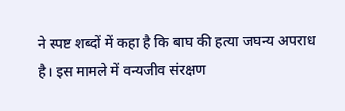ने स्पष्ट शब्दों में कहा है कि बाघ की हत्या जघन्य अपराध है। इस मामले में वन्यजीव संरक्षण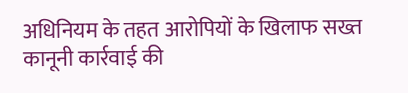अधिनियम के तहत आरोपियों के खिलाफ सख्त कानूनी कार्रवाई की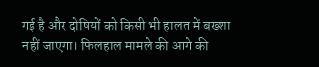गई है और दोषियों को किसी भी हालत में बख्शा नहीं जाएगा। फिलहाल मामले की आगे की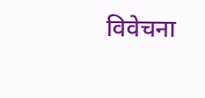विवेचना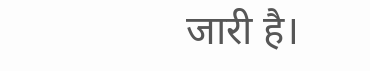जारी है।